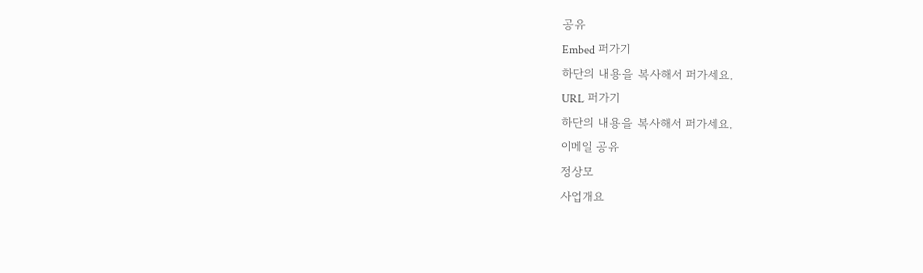공유
Embed 퍼가기
하단의 내용을 복사해서 퍼가세요.
URL 퍼가기
하단의 내용을 복사해서 퍼가세요.
이메일 공유
정상모
사업개요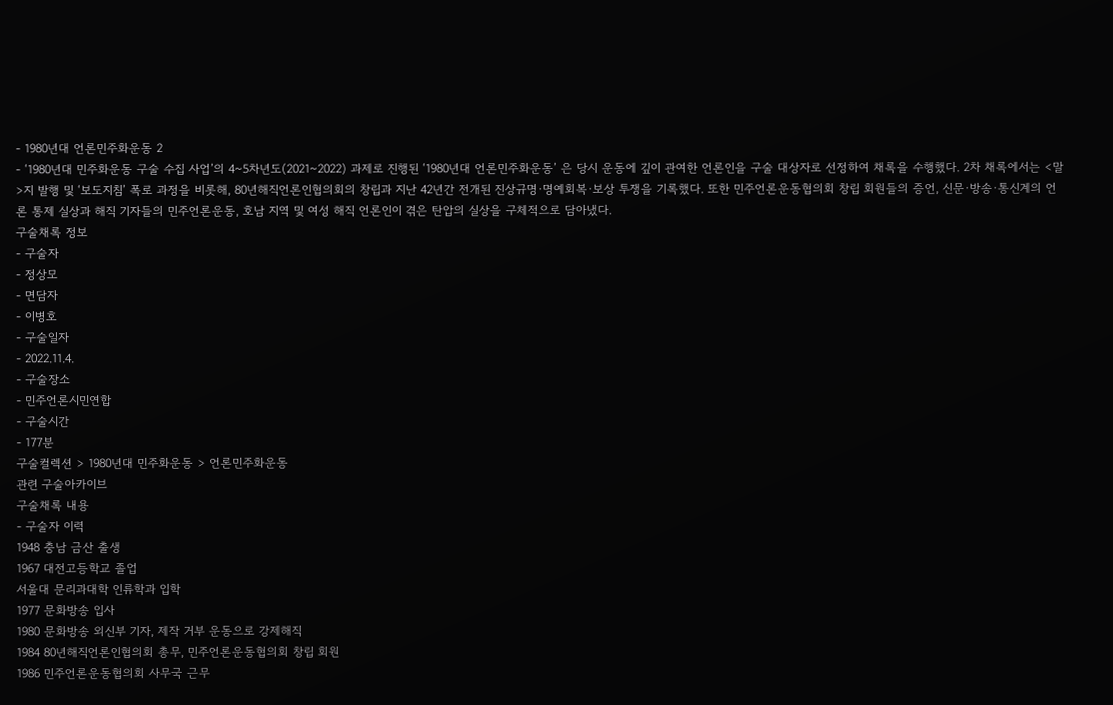- 1980년대 언론민주화운동 2
- ‘1980년대 민주화운동 구술 수집 사업’의 4~5차년도(2021~2022) 과제로 진행된 ‘1980년대 언론민주화운동’ 은 당시 운동에 깊이 관여한 언론인을 구술 대상자로 선정하여 채록을 수행했다. 2차 채록에서는 <말>지 발행 및 ‘보도지침’ 폭로 과정을 비롯해, 80년해직언론인협의회의 창립과 지난 42년간 전개된 진상규명·명예회복·보상 투쟁을 기록했다. 또한 민주언론운동협의회 창립 회원들의 증언, 신문·방송·통신계의 언론 통제 실상과 해직 기자들의 민주언론운동, 호남 지역 및 여성 해직 언론인이 겪은 탄압의 실상을 구체적으로 담아냈다.
구술채록 정보
- 구술자
- 정상모
- 면담자
- 이병호
- 구술일자
- 2022.11.4.
- 구술장소
- 민주언론시민연합
- 구술시간
- 177분
구술컬렉션 > 1980년대 민주화운동 > 언론민주화운동
관련 구술아카이브
구술채록 내용
- 구술자 이력
1948 충남 금산 출생
1967 대전고등학교 졸업
서울대 문리과대학 인류학과 입학
1977 문화방송 입사
1980 문화방송 외신부 기자, 제작 거부 운동으로 강제해직
1984 80년해직언론인협의회 총무, 민주언론운동협의회 창립 회원
1986 민주언론운동협의회 사무국 근무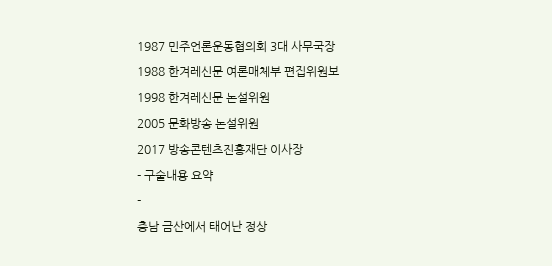1987 민주언론운동협의회 3대 사무국장
1988 한겨레신문 여론매체부 편집위원보
1998 한겨레신문 논설위원
2005 문화방송 논설위원
2017 방송콘텐츠진흥재단 이사장
- 구술내용 요약
-
충남 금산에서 태어난 정상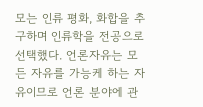모는 인류 평화, 화합을 추구하며 인류학을 전공으로 선택했다. 언론자유는 모든 자유를 가능케 하는 자유이므로 언론 분야에 관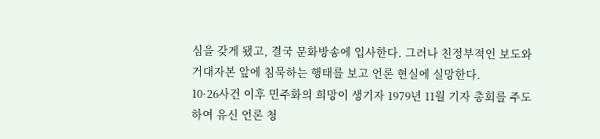심을 갖게 됐고, 결국 문화방송에 입사한다. 그러나 친정부적인 보도와 거대자본 앞에 침묵하는 행태를 보고 언론 현실에 실망한다.
10·26사건 이후 민주화의 희망이 생기자 1979년 11월 기자 총회를 주도하여 유신 언론 청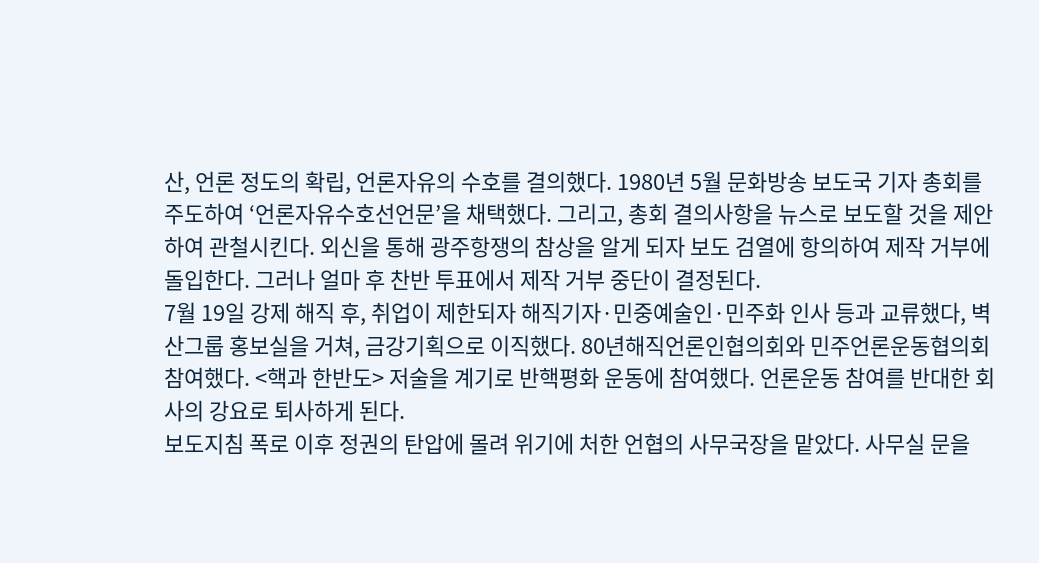산, 언론 정도의 확립, 언론자유의 수호를 결의했다. 1980년 5월 문화방송 보도국 기자 총회를 주도하여 ‘언론자유수호선언문’을 채택했다. 그리고, 총회 결의사항을 뉴스로 보도할 것을 제안하여 관철시킨다. 외신을 통해 광주항쟁의 참상을 알게 되자 보도 검열에 항의하여 제작 거부에 돌입한다. 그러나 얼마 후 찬반 투표에서 제작 거부 중단이 결정된다.
7월 19일 강제 해직 후, 취업이 제한되자 해직기자·민중예술인·민주화 인사 등과 교류했다, 벽산그룹 홍보실을 거쳐, 금강기획으로 이직했다. 80년해직언론인협의회와 민주언론운동협의회 참여했다. <핵과 한반도> 저술을 계기로 반핵평화 운동에 참여했다. 언론운동 참여를 반대한 회사의 강요로 퇴사하게 된다.
보도지침 폭로 이후 정권의 탄압에 몰려 위기에 처한 언협의 사무국장을 맡았다. 사무실 문을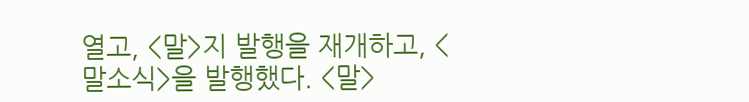열고, <말>지 발행을 재개하고, <말소식>을 발행했다. <말>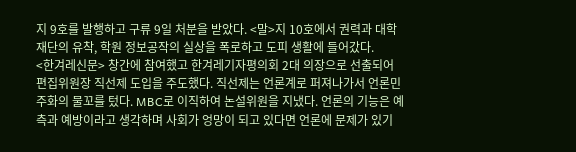지 9호를 발행하고 구류 9일 처분을 받았다. <말>지 10호에서 권력과 대학 재단의 유착, 학원 정보공작의 실상을 폭로하고 도피 생활에 들어갔다.
<한겨레신문> 창간에 참여했고 한겨레기자평의회 2대 의장으로 선출되어 편집위원장 직선제 도입을 주도했다. 직선제는 언론계로 퍼져나가서 언론민주화의 물꼬를 텄다. MBC로 이직하여 논설위원을 지냈다. 언론의 기능은 예측과 예방이라고 생각하며 사회가 엉망이 되고 있다면 언론에 문제가 있기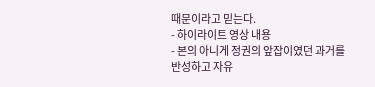때문이라고 믿는다.
- 하이라이트 영상 내용
- 본의 아니게 정권의 앞잡이였던 과거를 반성하고 자유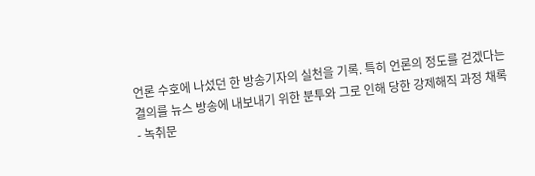언론 수호에 나섰던 한 방송기자의 실천을 기록. 특히 언론의 정도를 걷겠다는 결의를 뉴스 방송에 내보내기 위한 분투와 그로 인해 당한 강제해직 과정 채록
- 녹취문